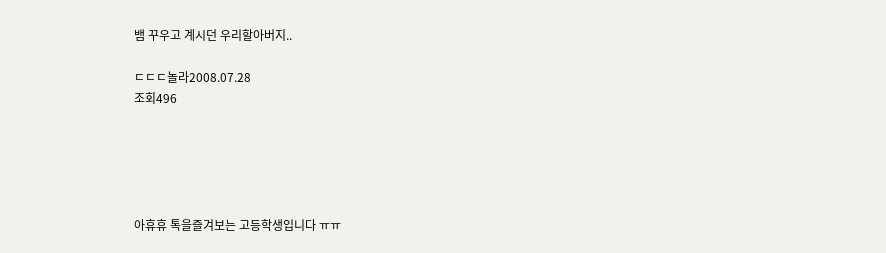뱀 꾸우고 계시던 우리할아버지..

ㄷㄷㄷ놀라2008.07.28
조회496





아휴휴 톡을즐겨보는 고등학생입니다 ㅠㅠ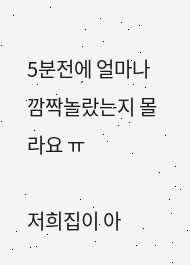5분전에 얼마나 깜짝놀랐는지 몰라요 ㅠ

저희집이 아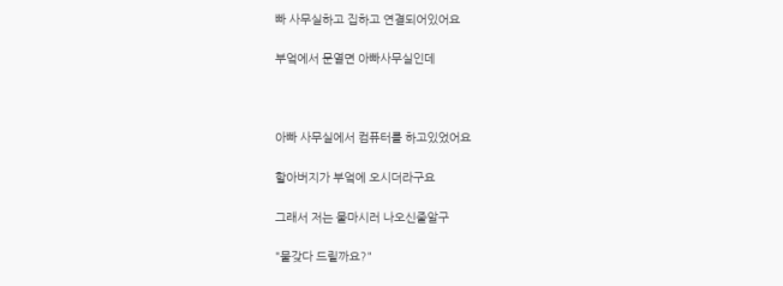빠 사무실하고 집하고 연결되어있어요

부엌에서 문열면 아빠사무실인데



아빠 사무실에서 컴퓨터를 하고있었어요

할아버지가 부엌에 오시더라구요

그래서 저는 물마시러 나오신줄알구

"물갖다 드릴까요?"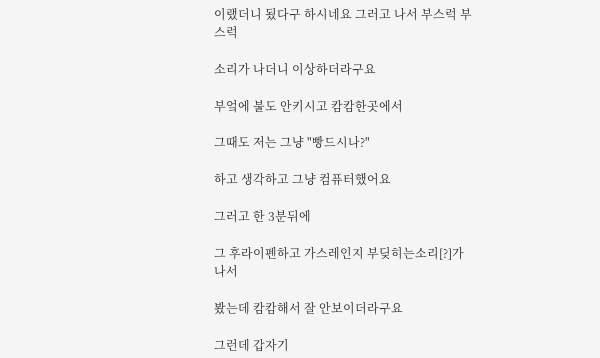이랬더니 됬다구 하시네요 그러고 나서 부스럭 부스럭

소리가 나더니 이상하더라구요

부엌에 불도 안키시고 캄캄한곳에서

그때도 저는 그냥 "빵드시나?"

하고 생각하고 그냥 컴퓨터했어요

그러고 한 3분뒤에

그 후라이펜하고 가스레인지 부딪히는소리[?]가 나서

봤는데 캄캄해서 잘 안보이더라구요

그런데 갑자기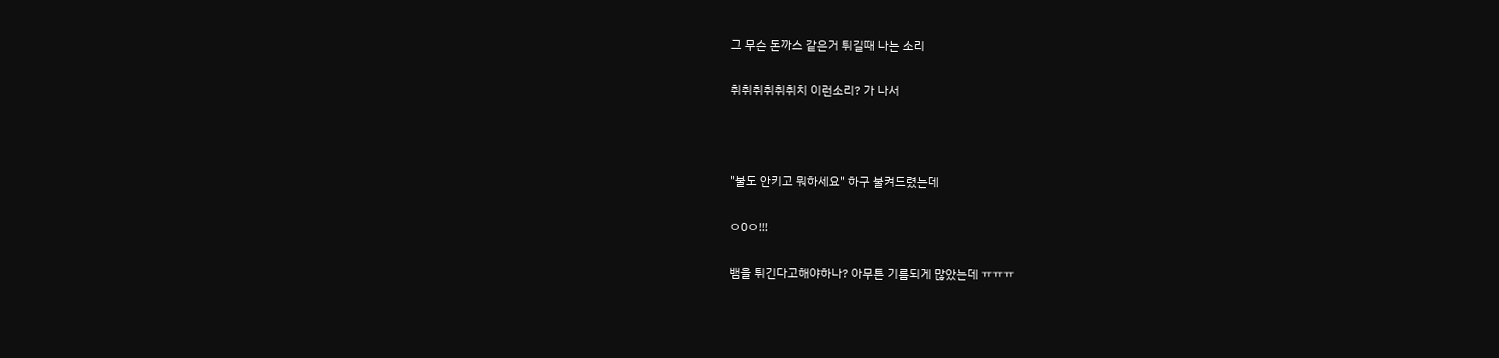그 무슨 돈까스 같은거 튀길때 나는 소리

취취취취취취치 이런소리? 가 나서



"불도 안키고 뭐하세요" 하구 불켜드렸는데

ㅇ0ㅇ!!!

뱀을 튀긴다고해야하나? 아무튼 기름되게 많았는데 ㅠㅠㅠ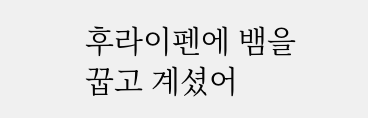후라이펜에 뱀을 꿉고 계셨어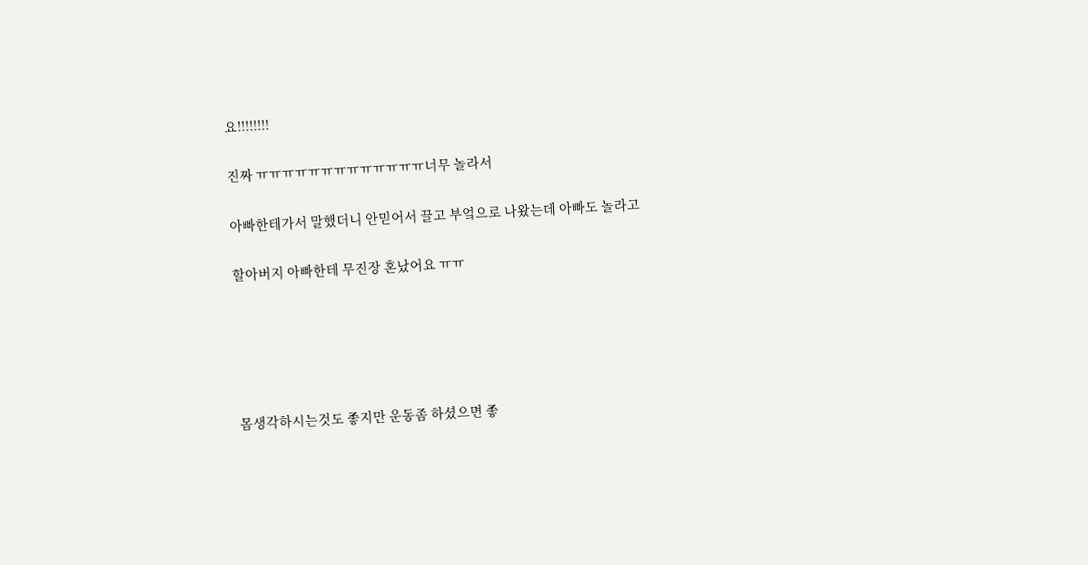요!!!!!!!!

진짜 ㅠㅠㅠㅠㅠㅠㅠㅠㅠㅠㅠㅠㅠ너무 놀라서

아빠한테가서 말했더니 안믿어서 끌고 부엌으로 나왔는데 아빠도 놀라고

할아버지 아빠한테 무진장 혼났어요 ㅠㅠ





몸생각하시는것도 좋지만 운동좀 하셨으면 좋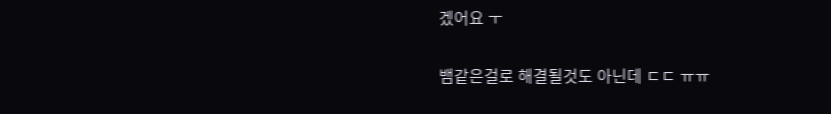겠어요 ㅜ

뱀같은걸로 해결될것도 아닌데 ㄷㄷ ㅠㅠ